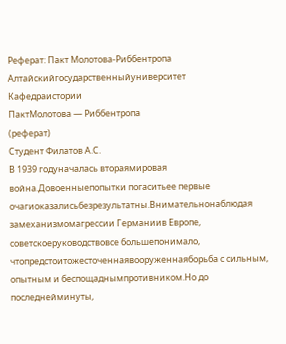Реферат: Пакт Молотова-Риббентропа
Алтайскийгосударственныйуниверситет
Кафедраистории
ПактМолотова — Риббентропа
(реферат)
Студент Филатов А.С.
В 1939 годуначалась втораямировая война.Довоенныепопытки погаситьее первые очагиоказалисьбезрезультатны.Внимательнонаблюдая замеханизмомагрессии Германиив Европе, советскоеруководствовсе большепонимало, чтопредстоитожесточеннаявооруженнаяборьба с сильным, опытным и беспощаднымпротивником.Но до последнейминуты,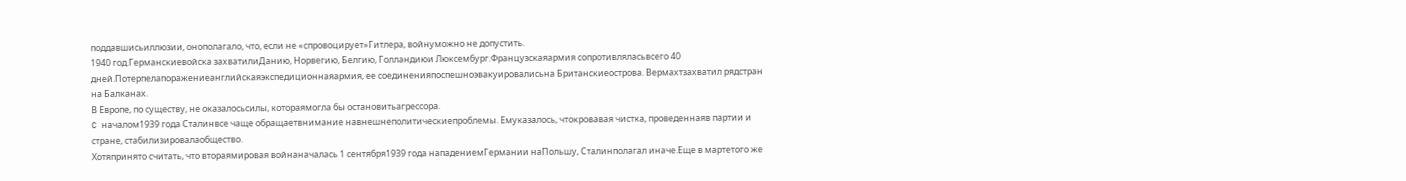поддавшисьиллюзии, онополагало, что, если не «спровоцирует»Гитлера, войнуможно не допустить.
1940 год.Германскиевойска захватилиДанию, Норвегию, Белгию, Голландиюи Люксембург.Французскаяармия сопротивляласьвсего 40 дней.Потерпелапоражениеанглийскаяэкспедиционнаяармия, ее соединенияпоспешноэвакуировалисьна Британскиеострова. Вермахтзахватил рядстран на Балканах.
В Европе, по существу, не оказалосьсилы, котораямогла бы остановитьагрессора.
C началом1939 года Сталинвсе чаще обращаетвнимание навнешнеполитическиепроблемы. Емуказалось, чтокровавая чистка, проведеннаяв партии и стране, стабилизировалаобщество.
Хотяпринято считать, что втораямировая войнаначалась 1 сентября1939 года нападениемГермании наПольшу, Сталинполагал иначе.Еще в мартетого же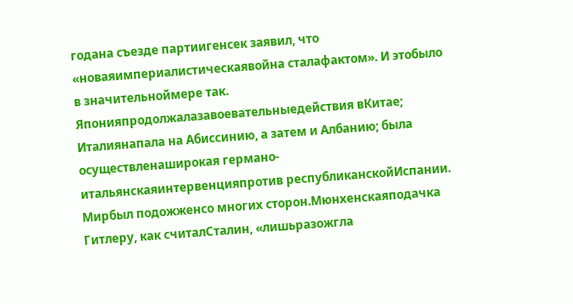годана съезде партиигенсек заявил, что «новаяимпериалистическаявойна сталафактом». И этобыло в значительноймере так. Японияпродолжалазавоевательныедействия вКитае; Италиянапала на Абиссинию, а затем и Албанию; была осуществленаширокая германо-итальянскаяинтервенцияпротив республиканскойИспании. Мирбыл подожженсо многих сторон.Мюнхенскаяподачка Гитлеру, как считалСталин, «лишьразожгла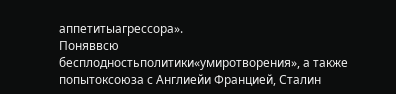аппетитыагрессора».
Поняввсю бесплодностьполитики«умиротворения», а также попытоксоюза с Англиейи Францией, Сталин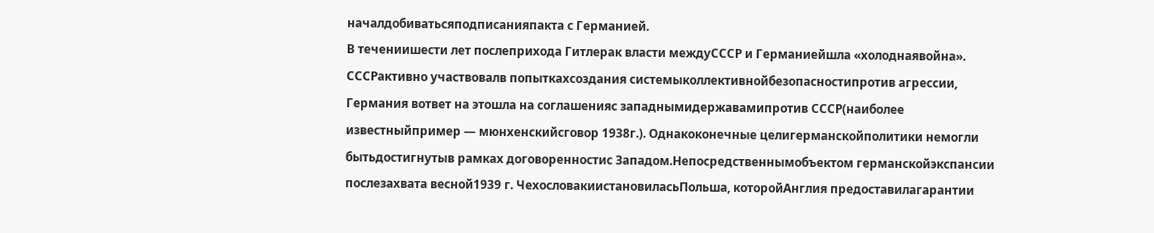началдобиватьсяподписанияпакта с Германией.
В течениишести лет послеприхода Гитлерак власти междуСССР и Германиейшла «холоднаявойна». СССРактивно участвовалв попыткахсоздания системыколлективнойбезопасностипротив агрессии, Германия вответ на этошла на соглашенияс западнымидержавамипротив СССР(наиболее известныйпример — мюнхенскийсговор 1938г.). Однакоконечные целигерманскойполитики немогли бытьдостигнутыв рамках договоренностис Западом.Непосредственнымобъектом германскойэкспансии послезахвата весной1939 г. ЧехословакиистановиласьПольша, которойАнглия предоставилагарантии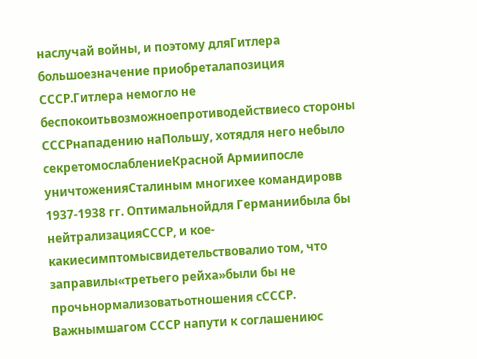наслучай войны, и поэтому дляГитлера большоезначение приобреталапозиция СССР.Гитлера немогло не беспокоитьвозможноепротиводействиесо стороны СССРнападению наПольшу, хотядля него небыло секретомослаблениеКрасной Армиипосле уничтоженияСталиным многихее командировв 1937-1938 гг. Оптимальнойдля Германиибыла бы нейтрализацияСССР, и кое-какиесимптомысвидетельствовалио том, что заправилы«третьего рейха»были бы не прочьнормализоватьотношения сСССР.
Важнымшагом СССР напути к соглашениюс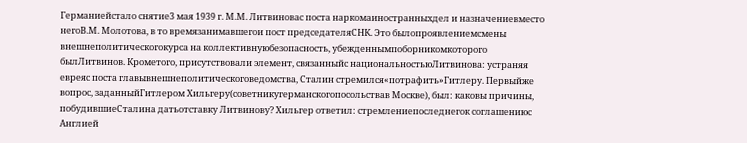Германиейстало снятие3 мая 1939 г. М.М. Литвиновас поста наркомаиностранныхдел и назначениевместо негоВ.М. Молотова, в то времязанимавшегои пост председателяСНК. Это былопроявлениемсмены внешнеполитическогокурса на коллективнуюбезопасность, убежденнымпоборникомкоторого былЛитвинов. Крометого, присутствовали элемент, связанныйс национальностьюЛитвинова: устраняя евреяс поста главывнешнеполитическоговедомства, Сталин стремился«потрафить»Гитлеру. Первыйже вопрос, заданныйГитлером Хильгеру(советникугерманскогопосольствав Москве), был: каковы причины, побудившиеСталина датьотставку Литвинову? Хильгер ответил: стремлениепоследнегок соглашениюс Англией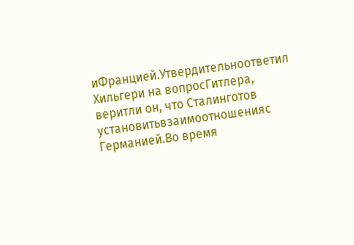иФранцией.Утвердительноответил Хильгери на вопросГитлера, веритли он, что Сталинготов установитьвзаимоотношенияс Германией.Во время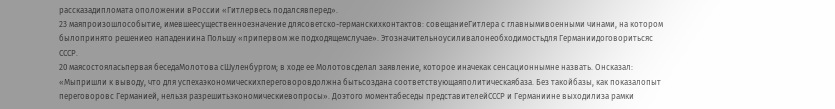рассказадипломата оположении вРоссии «Гитлервесь подалсявперед».
23 маяпроизошлособытие, имевшеесущественноезначение длясоветско-германскихконтактов: совещаниеГитлера с главнымивоенными чинами, на котором былопринято решениео нападениина Польшу «припервом же подходящемслучае». Этозначительноусиливалонеобходимостьдля Германиидоговоритьсяс СССР.
20 маясостояласьпервая беседаМолотова сШуленбургом; в ходе ее Молотовсделал заявление, которое иначекак сенсационнымне назвать. Онсказал: «Мыпришли к выводу, что для успехаэкономическихпереговоровдолжна бытьсоздана соответствующаяполитическаябаза. Без такойбазы, как показалопыт переговоровс Германией, нельзя разрешитьэкономическиевопросы». Доэтого моментабеседы представителейСССР и Германиине выходилиза рамки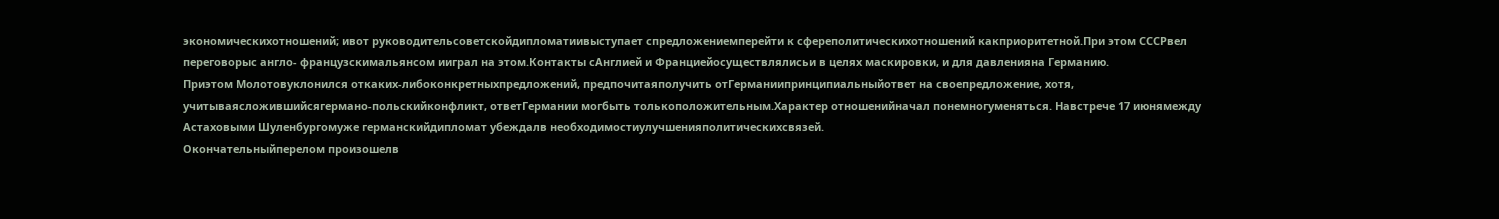экономическихотношений; ивот руководительсоветскойдипломатиивыступает спредложениемперейти к сфереполитическихотношений какприоритетной.При этом СССРвел переговорыс англо- французскимальянсом ииграл на этом.Контакты сАнглией и Франциейосуществлялисьи в целях маскировки, и для давленияна Германию.
Приэтом Молотовуклонился откаких-либоконкретныхпредложений, предпочитаяполучить отГерманиипринципиальныйответ на своепредложение, хотя, учитываясложившийсягермано-польскийконфликт, ответГермании могбыть толькоположительным.Характер отношенийначал понемногуменяться. Навстрече 17 июнямежду Астаховыми Шуленбургомуже германскийдипломат убеждалв необходимостиулучшенияполитическихсвязей.
Окончательныйперелом произошелв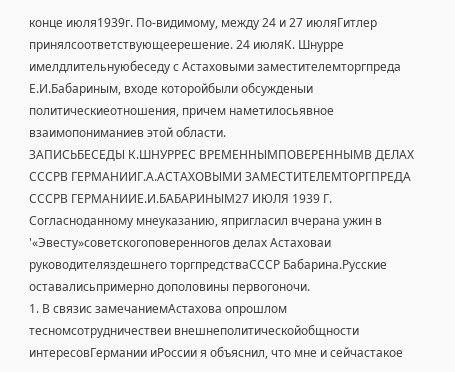конце июля1939г. По-видимому, между 24 и 27 июляГитлер принялсоответствующеерешение. 24 июляК. Шнурре имелдлительнуюбеседу с Астаховыми заместителемторгпреда Е.И.Бабариным, входе которойбыли обсужденыи политическиеотношения, причем наметилосьявное взаимопониманиев этой области.
ЗАПИСЬБЕСЕДЫ К.ШНУРРЕС ВРЕМЕННЫМПОВЕРЕННЫМВ ДЕЛАХ СССРВ ГЕРМАНИИГ.А.АСТАХОВЫМИ ЗАМЕСТИТЕЛЕМТОРГПРЕДА СССРВ ГЕРМАНИИЕ.И.БАБАРИНЫМ27 ИЮЛЯ 1939 Г.
Согласноданному мнеуказанию, япригласил вчерана ужин в '«Эвесту»советскогоповеренногов делах Астаховаи руководителяздешнего торгпредстваСССР Бабарина.Русские оставалисьпримерно дополовины первогоночи.
1. В связис замечаниемАстахова опрошлом тесномсотрудничествеи внешнеполитическойобщности интересовГермании иРоссии я объяснил, что мне и сейчастакое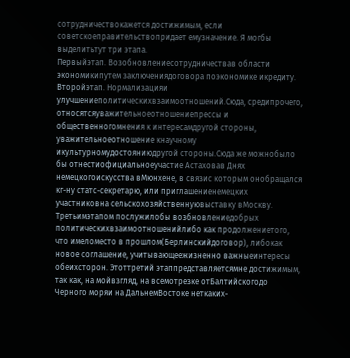сотрудничествокажется достижимым, если советскоеправительствопридает емузначение. Я могбы выделитьтут три этапа.
Первыйэтап. Возобновлениесотрудничествав области экономикипутем заключениядоговора поэкономике икредиту.
Второйэтап. Нормализацияи улучшениеполитическихвзаимоотношений.Сюда, средипрочего, относятсяуважительноеотношениепрессы и общественногомнения к интересамдругой стороны, уважительноеотношение кнаучному икультурномудостояниюдругой стороны.Сюда же можнобыло бы отнестиофициальноеучастие Астаховав Днях немецкогоискусства вМюнхене, в связис которым онобращался кг-ну статс-секретарю, или приглашениенемецких участниковна сельскохозяйственнуювыставку вМоскву.
Третьимэтапом послужилобы возбновлениедобрых политическихвзаимоотношенийлибо как продолжениетого, что имеломесто в прошлом(Берлинскийдоговор), либокак новое соглашение, учитывающеежизненно важныеинтересы обеихсторон. Этоттретий этаппредставляетсямне достижимым, так как, на мойвзгляд, на всемотрезке отБалтийскогодо Черного моряи на ДальнемВостоке неткаких-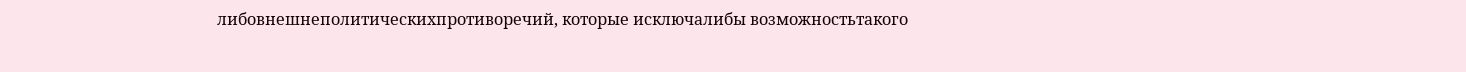либовнешнеполитическихпротиворечий, которые исключалибы возможностьтакого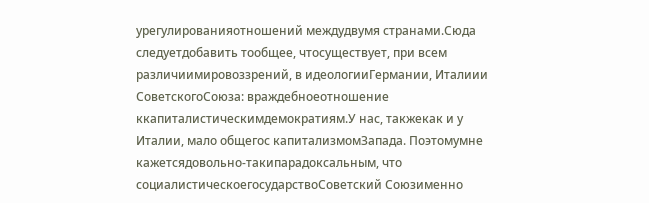урегулированияотношений междудвумя странами.Сюда следуетдобавить тообщее, чтосуществует, при всем различиимировоззрений, в идеологииГермании, Италиии СоветскогоСоюза: враждебноеотношение ккапиталистическимдемократиям.У нас, такжекак и у Италии, мало общегос капитализмомЗапада. Поэтомумне кажетсядовольно-такипарадоксальным, что социалистическоегосударствоСоветский Союзименно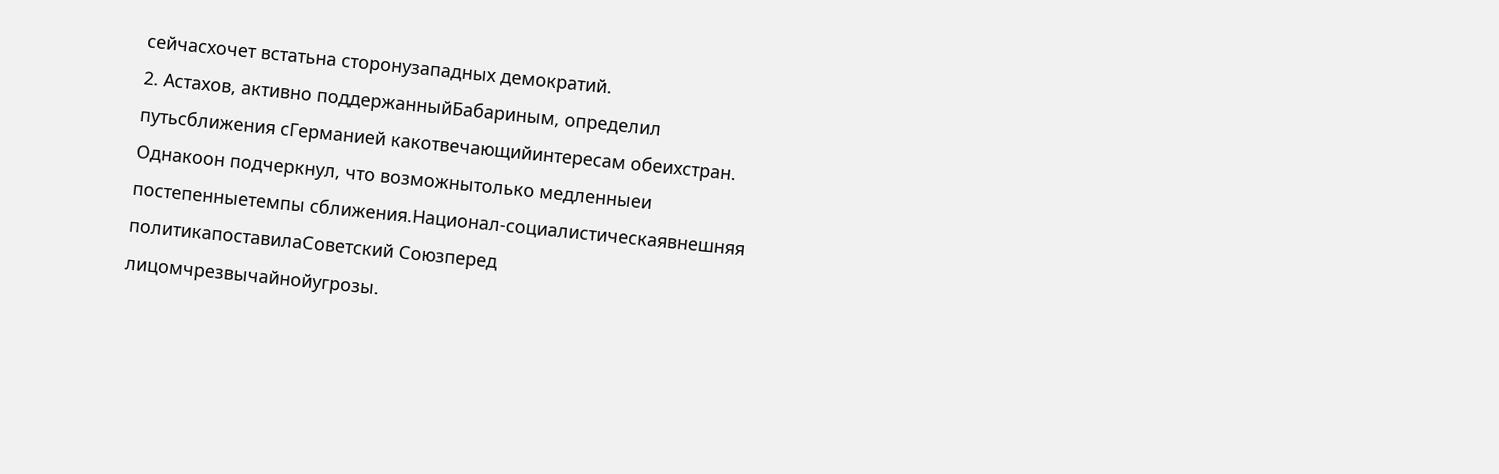сейчасхочет встатьна сторонузападных демократий.
2. Астахов, активно поддержанныйБабариным, определил путьсближения сГерманией какотвечающийинтересам обеихстран. Однакоон подчеркнул, что возможнытолько медленныеи постепенныетемпы сближения.Национал-социалистическаявнешняя политикапоставилаСоветский Союзперед лицомчрезвычайнойугрозы.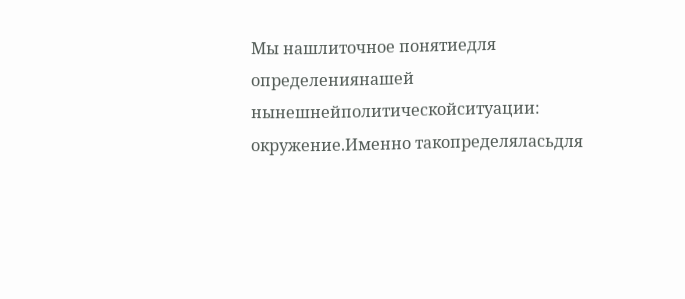Мы нашлиточное понятиедля определениянашей нынешнейполитическойситуации: окружение.Именно такопределяласьдля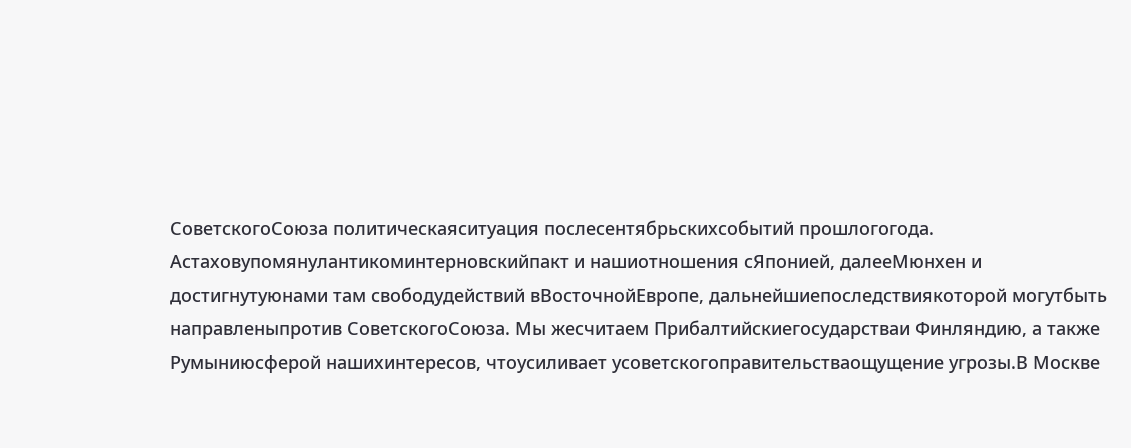СоветскогоСоюза политическаяситуация послесентябрьскихсобытий прошлогогода. Астаховупомянулантикоминтерновскийпакт и нашиотношения сЯпонией, далееМюнхен и достигнутуюнами там свободудействий вВосточнойЕвропе, дальнейшиепоследствиякоторой могутбыть направленыпротив СоветскогоСоюза. Мы жесчитаем Прибалтийскиегосударстваи Финляндию, а также Румыниюсферой нашихинтересов, чтоусиливает усоветскогоправительстваощущение угрозы.В Москве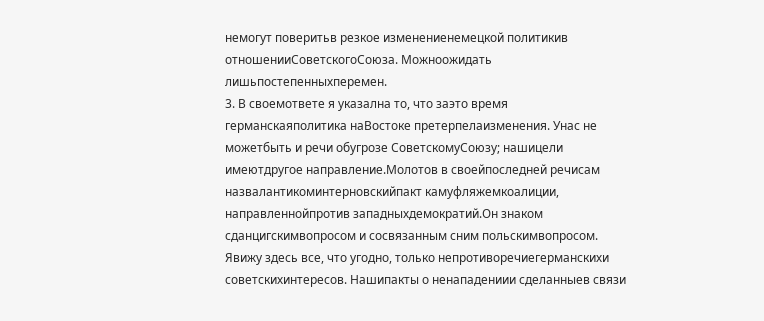немогут поверитьв резкое изменениенемецкой политикив отношенииСоветскогоСоюза. Можноожидать лишьпостепенныхперемен.
3. В своемответе я указална то, что заэто время германскаяполитика наВостоке претерпелаизменения. Унас не можетбыть и речи обугрозе СоветскомуСоюзу; нашицели имеютдругое направление.Молотов в своейпоследней речисам назвалантикоминтерновскийпакт камуфляжемкоалиции, направленнойпротив западныхдемократий.Он знаком сданцигскимвопросом и сосвязанным сним польскимвопросом. Явижу здесь все, что угодно, только непротиворечиегерманскихи советскихинтересов. Нашипакты о ненападениии сделанныев связи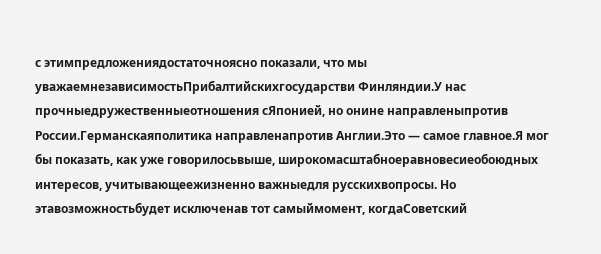с этимпредложениядостаточноясно показали, что мы уважаемнезависимостьПрибалтийскихгосударстви Финляндии.У нас прочныедружественныеотношения сЯпонией, но онине направленыпротив России.Германскаяполитика направленапротив Англии.Это — самое главное.Я мог бы показать, как уже говорилосьвыше, широкомасштабноеравновесиеобоюдных интересов, учитывающеежизненно важныедля русскихвопросы. Но этавозможностьбудет исключенав тот самыймомент, когдаСоветский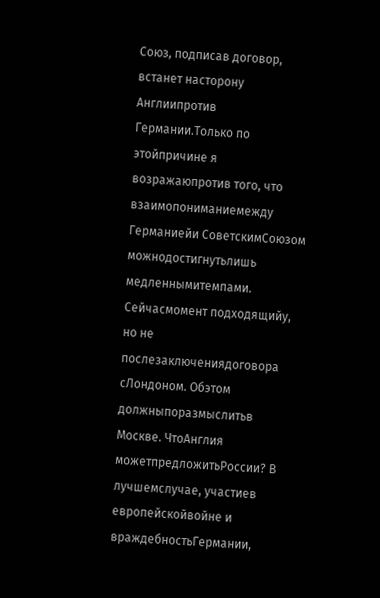Союз, подписав договор, встанет насторону Англиипротив Германии.Только по этойпричине я возражаюпротив того, что взаимопониманиемежду Германиейи СоветскимСоюзом можнодостигнутьлишь медленнымитемпами. Сейчасмомент подходящийy, но не послезаключениядоговора сЛондоном. Обэтом должныпоразмыслитьв Москве. ЧтоАнглия можетпредложитьРоссии? В лучшемслучае, участиев европейскойвойне и враждебностьГермании,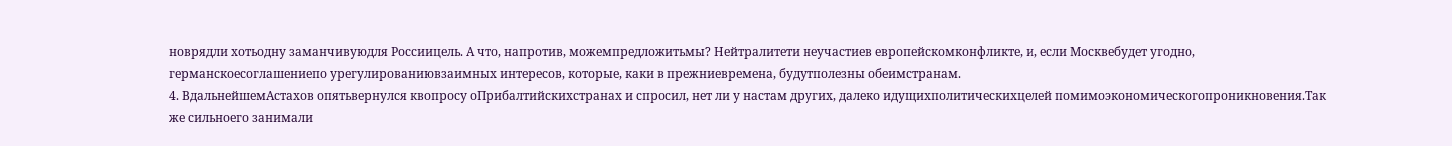новрядли хотьодну заманчивуюдля Россиицель. А что, напротив, можемпредложитьмы? Нейтралитети неучастиев европейскомконфликте, и, если Москвебудет угодно, германскоесоглашениепо урегулированиювзаимных интересов, которые, каки в прежниевремена, будутполезны обеимстранам.
4. ВдальнейшемАстахов опятьвернулся квопросу оПрибалтийскихстранах и спросил, нет ли у настам других, далеко идущихполитическихцелей помимоэкономическогопроникновения.Так же сильноего занимали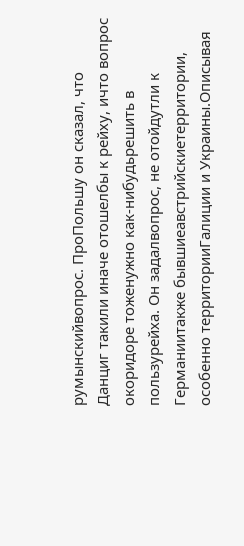румынскийвопрос. ПроПольшу он сказал, что Данциг такили иначе отошелбы к рейху, ичто вопрос окоридоре тоженужно как-нибудьрешить в пользурейха. Он задалвопрос, не отойдутли к Германиитакже бывшиеавстрийскиетерритории, особенно территорииГалиции и Украины.Описывая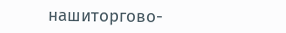нашиторгово-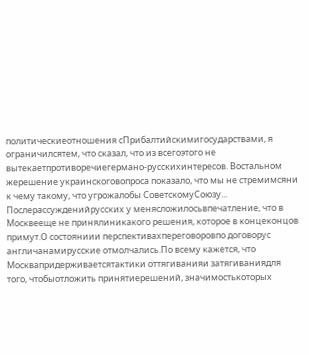политическиеотношения сПрибалтийскимигосударствами, я ограничилсятем, что сказал, что из всегоэтого не вытекаетпротиворечиегермано-русскихинтересов. Востальном жерешение украинскоговопроса показало, что мы не стремимсяни к чему такому, что угрожалобы СоветскомуСоюзу...
Послерассужденийрусских у менясложилосьвпечатление, что в Москвееще не принялиникакого решения, которое в концеконцов примут.О состояниии перспективахпереговоровпо договорус англичанамирусские отмолчались.По всему кажется, что Москвапридерживаетсятактики оттягиванияи затягиваниядля того, чтобыотложить принятиерешений, значимостькоторых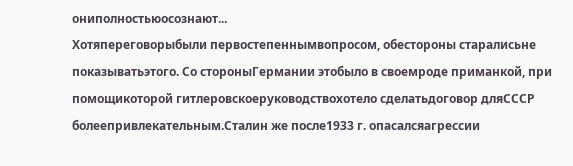ониполностьюосознают...
Хотяпереговорыбыли первостепеннымвопросом, обестороны старалисьне показыватьэтого. Со стороныГермании этобыло в своемроде приманкой, при помощикоторой гитлеровскоеруководствохотело сделатьдоговор дляСССР болеепривлекательным.Сталин же после1933 г. опасалсяагрессии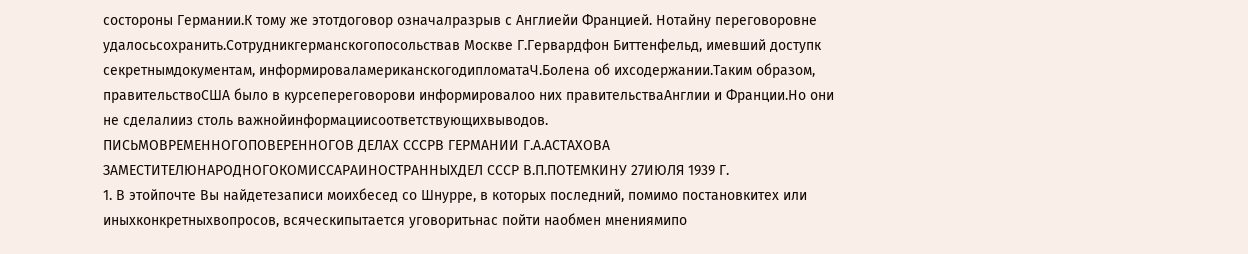состороны Германии.К тому же этотдоговор означалразрыв с Англиейи Францией. Нотайну переговоровне удалосьсохранить.Сотрудникгерманскогопосольствав Москве Г.Гервардфон Биттенфельд, имевший доступк секретнымдокументам, информироваламериканскогодипломатаЧ.Болена об ихсодержании.Таким образом, правительствоСША было в курсепереговорови информировалоо них правительстваАнглии и Франции.Но они не сделалииз столь важнойинформациисоответствующихвыводов.
ПИСЬМОВРЕМЕННОГОПОВЕРЕННОГОВ ДЕЛАХ СССРВ ГЕРМАНИИ Г.А.АСТАХОВА ЗАМЕСТИТЕЛЮНАРОДНОГОКОМИССАРАИНОСТРАННЫХДЕЛ СССР В.П.ПОТЕМКИНУ 27ИЮЛЯ 1939 Г.
1. В этойпочте Вы найдетезаписи моихбесед со Шнурре, в которых последний, помимо постановкитех или иныхконкретныхвопросов, всяческипытается уговоритьнас пойти наобмен мнениямипо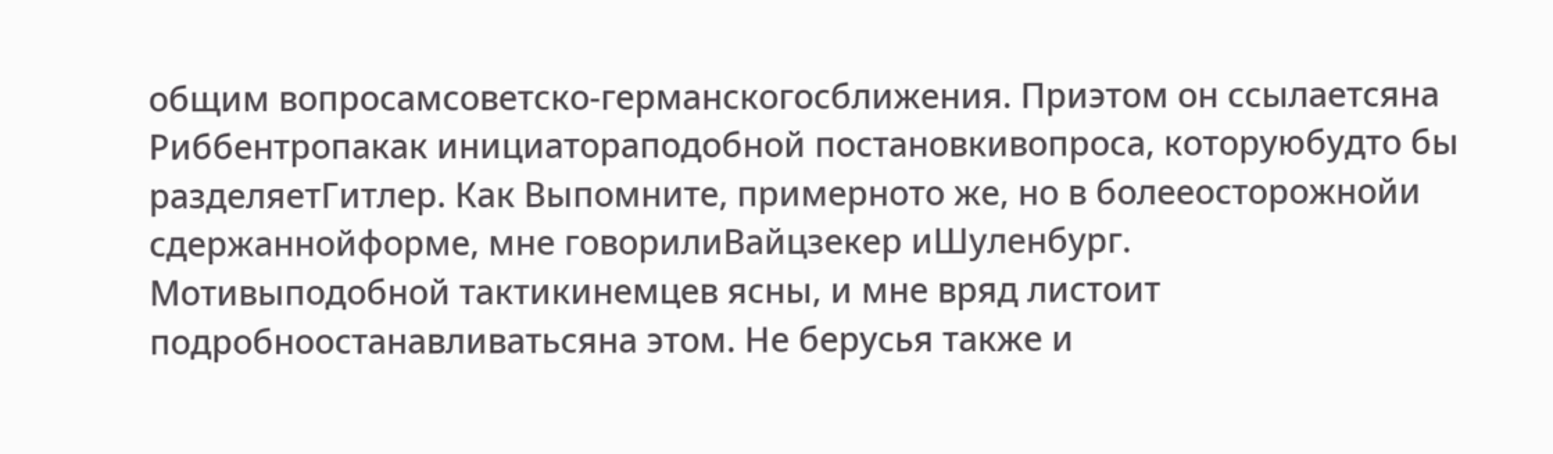общим вопросамсоветско-германскогосближения. Приэтом он ссылаетсяна Риббентропакак инициатораподобной постановкивопроса, которуюбудто бы разделяетГитлер. Как Выпомните, примерното же, но в болееосторожнойи сдержаннойформе, мне говорилиВайцзекер иШуленбург.
Мотивыподобной тактикинемцев ясны, и мне вряд листоит подробноостанавливатьсяна этом. Не берусья также и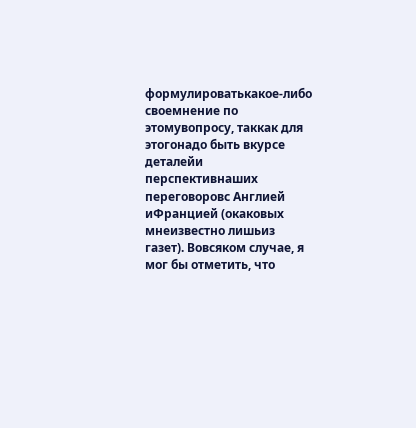формулироватькакое-либо своемнение по этомувопросу, таккак для этогонадо быть вкурсе деталейи перспективнаших переговоровс Англией иФранцией (окаковых мнеизвестно лишьиз газет). Вовсяком случае, я мог бы отметить, что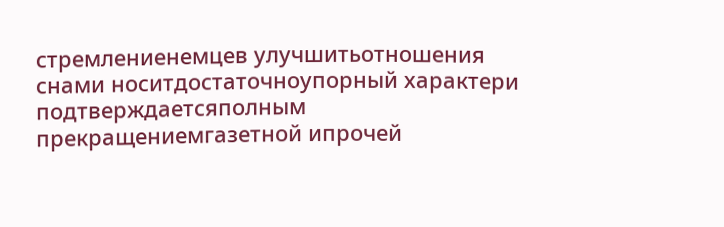стремлениенемцев улучшитьотношения снами носитдостаточноупорный характери подтверждаетсяполным прекращениемгазетной ипрочей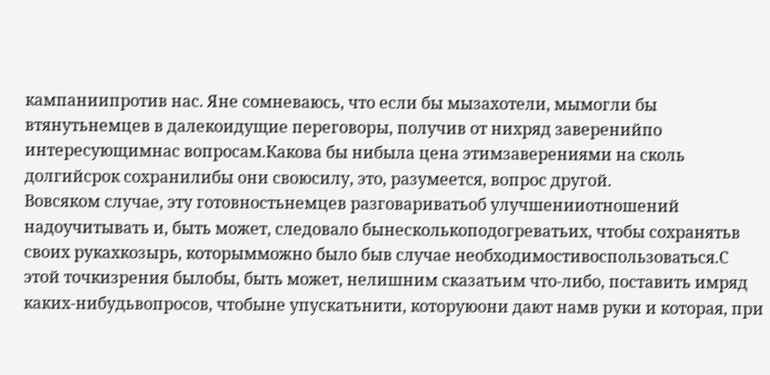кампаниипротив нас. Яне сомневаюсь, что если бы мызахотели, мымогли бы втянутьнемцев в далекоидущие переговоры, получив от нихряд заверенийпо интересующимнас вопросам.Какова бы нибыла цена этимзаверениями на сколь долгийсрок сохранилибы они своюсилу, это, разумеется, вопрос другой.
Вовсяком случае, эту готовностьнемцев разговариватьоб улучшенииотношений надоучитывать и, быть может, следовало бынесколькоподогреватьих, чтобы сохранятьв своих рукахкозырь, которымможно было быв случае необходимостивоспользоваться.С этой точкизрения былобы, быть может, нелишним сказатьим что-либо, поставить имряд каких-нибудьвопросов, чтобыне упускатьнити, которуюони дают намв руки и которая, при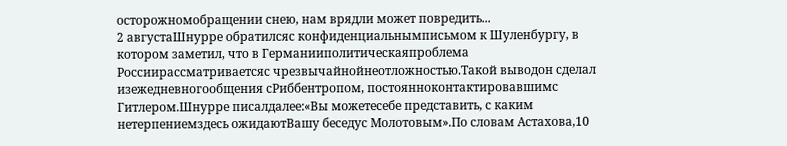осторожномобращении снею, нам врядли может повредить...
2 августаШнурре обратилсяс конфиденциальнымписьмом к Шуленбургу, в котором заметил, что в Германииполитическаяпроблема Россиирассматриваетсяс чрезвычайнойнеотложностью.Такой выводон сделал изежедневногообщения сРиббентропом, постоянноконтактировавшимс Гитлером.Шнурре писалдалее:«Вы можетесебе представить, с каким нетерпениемздесь ожидаютВашу беседус Молотовым».По словам Астахова,10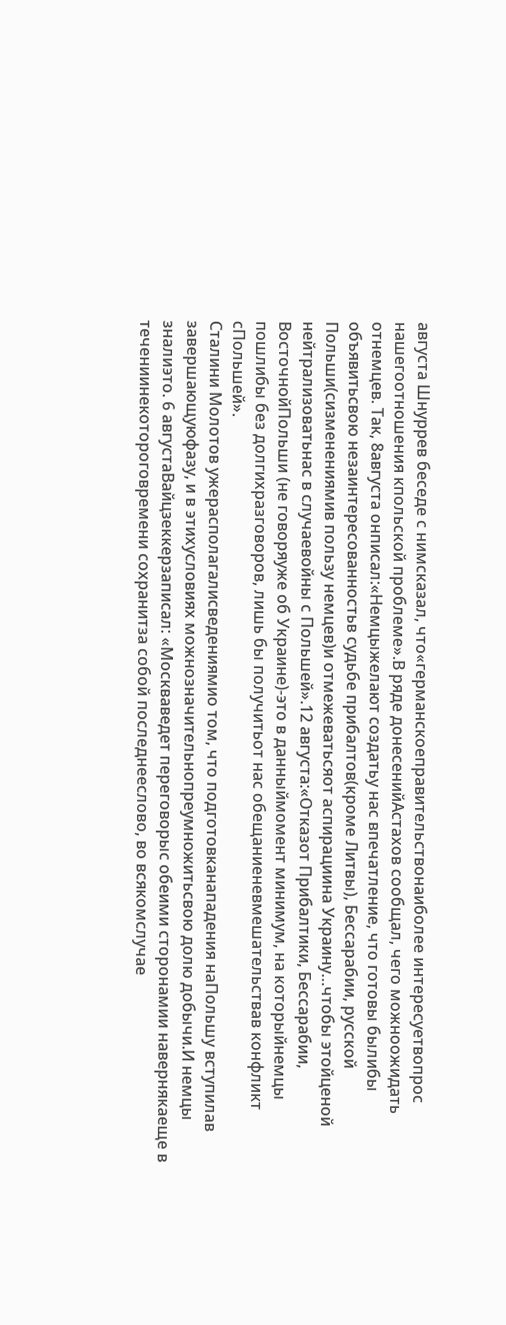августа Шнуррев беседе с нимсказал, что«германскоеправительствонаиболее интересуетвопрос нашегоотношения кпольской проблеме».В ряде донесенийАстахов сообщал, чего можноожидать отнемцев. Так, 8августа онписал:«Немцыжелают создатьу нас впечатление, что готовы былибы объявитьсвою незаинтересованностьв судьбе прибалтов(кроме Литвы), Бессарабии, русской Польши(сизменениямив пользу немцев)и отмежеватьсяот аспирациина Украину…чтобы этойценой нейтрализоватьнас в случаевойны с Польшей».12 августа:«Отказот Прибалтики, Бессарабии, ВосточнойПольши (не говоряуже об Украине)-это в данныймомент минимум, на которыйнемцы пошлибы без долгихразговоров, лишь бы получитьот нас обещаниеневмешательствав конфликт сПольшей».
Сталини Молотов ужерасполагалисведениямио том, что подготовканападения наПольшу вступилав завершающуюфазу, и в этихусловиях можнозначительнопреумножитьсвою долю добычи.И немцы зналиэто. 6 августаВайцзеккерзаписал: «Москваведет переговорыс обеими сторонамии навернякаеще в течениинекотороговремени сохранитза собой последнееслово, во всякомслучае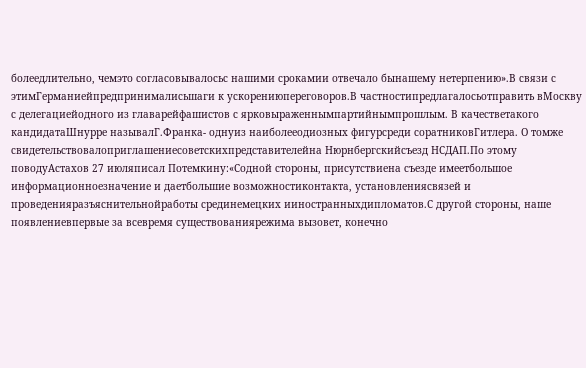болеедлительно, чемэто согласовывалосьс нашими срокамии отвечало бынашему нетерпению».В связи с этимГерманиейпредпринималисьшаги к ускорениюпереговоров.В частностипредлагалосьотправить вМоскву с делегациейодного из главарейфашистов с ярковыраженнымпартийнымпрошлым. В качестветакого кандидатаШнурре называлГ.Франка- однуиз наиболееодиозных фигурсреди соратниковГитлера. О томже свидетельствовалоприглашениесоветскихпредставителейна Нюрнбергскийсъезд НСДАП.По этому поводуАстахов 27 июляписал Потемкину:«Содной стороны, присутствиена съезде имеетбольшое информационноезначение и даетбольшие возможностиконтакта, установлениясвязей и проведенияразъяснительнойработы срединемецких ииностранныхдипломатов.С другой стороны, наше появлениевпервые за всевремя существованиярежима вызовет, конечно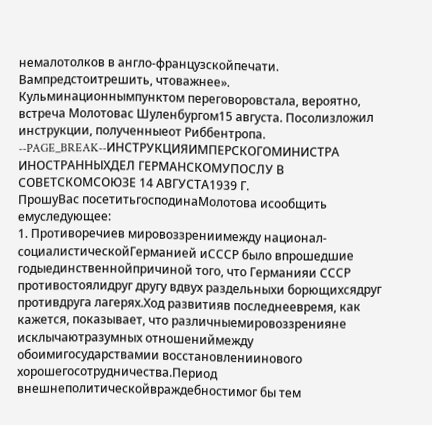немалотолков в англо-французскойпечати. Вампредстоитрешить, чтоважнее».
Кульминационнымпунктом переговоровстала, вероятно, встреча Молотовас Шуленбургом15 августа. Посолизложил инструкции, полученныеот Риббентропа.
--PAGE_BREAK--ИНСТРУКЦИЯИМПЕРСКОГОМИНИСТРА ИНОСТРАННЫХДЕЛ ГЕРМАНСКОМУПОСЛУ В СОВЕТСКОМСОЮЗЕ 14 АВГУСТА1939 Г.
ПрошуВас посетитьгосподинаМолотова исообщить емуследующее:
1. Противоречиев мировоззрениимежду национал-социалистическойГерманией иСССР было впрошедшие годыединственнойпричиной того, что Германияи СССР противостоялидруг другу вдвух раздельныхи борющихсядруг противдруга лагерях.Ход развитияв последнеевремя, как кажется, показывает, что различныемировоззренияне исклычаютразумных отношениймежду обоимигосударствамии восстановлениинового хорошегосотрудничества.Период внешнеполитическойвраждебностимог бы тем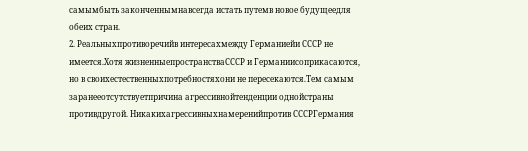самымбыть законченнымнавсегда истать путемв новое будущеедля обеих стран.
2. Реальныхпротиворечийв интересахмежду Германиейи СССР не имеется.Хотя жизненныепространстваСССР и Германиисоприкасаются, но в своихестественныхпотребностяхони не пересекаются.Тем самым заранееотсутствуетпричина агрессивнойтенденции однойстраны противдругой. Никакихагрессивныхнамеренийпротив СССРГермания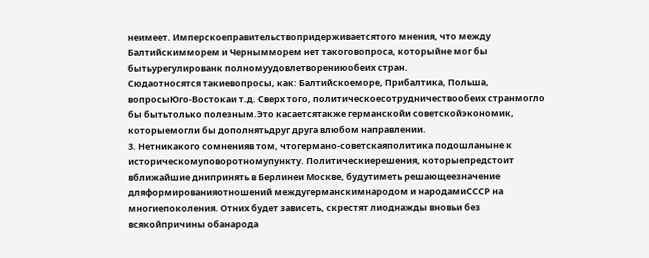неимеет. Имперскоеправительствопридерживаетсятого мнения, что между Балтийскимморем и Чернымморем нет такоговопроса, которыйне мог бы бытьурегулированк полномуудовлетворениюобеих стран.
Сюдаотносятся такиевопросы, как: Балтийскоеморе, Прибалтика, Польша, вопросыЮго-Востокаи т.д. Сверх того, политическоесотрудничествообеих странмогло бы бытьтолько полезным.Это касаетсятакже германскойи советскойэкономик, которыемогли бы дополнятьдруг друга влюбом направлении.
3. Нетникакого сомненияв том, чтогермано-советскаяполитика подошланыне к историческомуповоротномупункту. Политическиерешения, которыепредстоит вближайшие днипринять в Берлинеи Москве, будутиметь решающеезначение дляформированияотношений междугерманскимнародом и народамиСССР на многиепоколения. Отних будет зависеть, скрестят лиоднажды вновьи без всякойпричины обанарода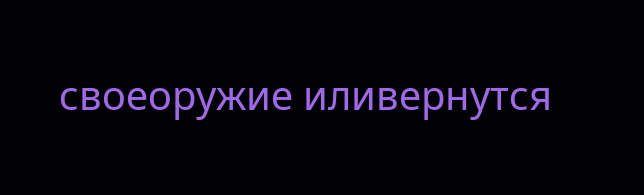своеоружие иливернутся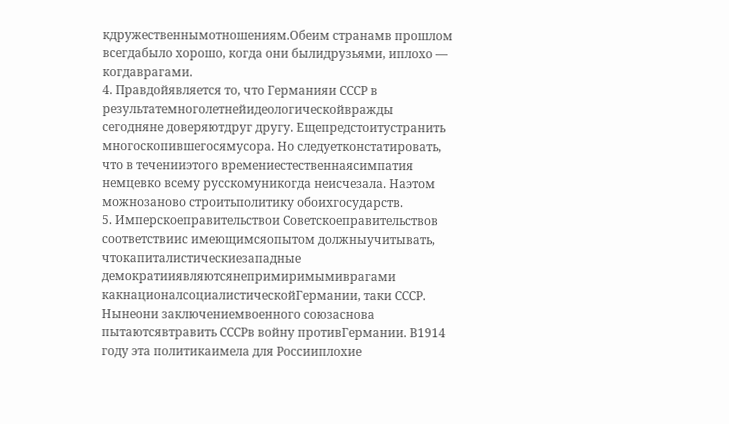кдружественнымотношениям.Обеим странамв прошлом всегдабыло хорошо, когда они былидрузьями, иплохо — когдаврагами.
4. Правдойявляется то, что Германияи СССР в результатемноголетнейидеологическойвражды сегодняне доверяютдруг другу. Ещепредстоитустранить многоскопившегосямусора. Но следуетконстатировать, что в теченииэтого времениестественнаясимпатия немцевко всему русскомуникогда неисчезала. Наэтом можнозаново строитьполитику обоихгосударств.
5. Имперскоеправительствои Советскоеправительствов соответствиис имеющимсяопытом должныучитывать, чтокапиталистическиезападные демократииявляютсянепримиримымиврагами какнационалсоциалистическойГермании, таки СССР. Нынеони заключениемвоенного союзаснова пытаютсявтравить СССРв войну противГермании. В1914 году эта политикаимела для Россииплохие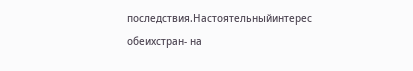последствия.Настоятельныйинтерес обеихстран- на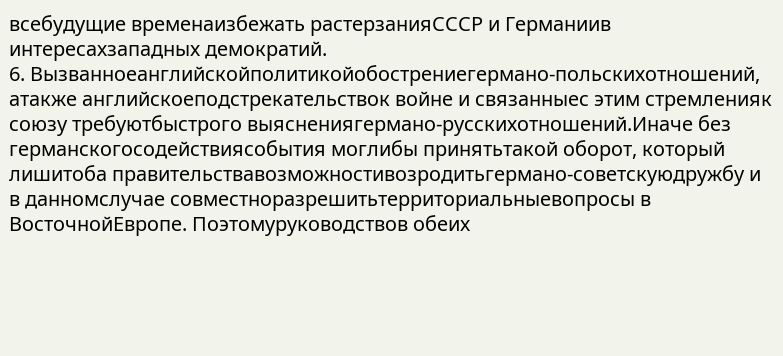всебудущие временаизбежать растерзанияСССР и Германиив интересахзападных демократий.
6. Вызванноеанглийскойполитикойобострениегермано-польскихотношений, атакже английскоеподстрекательствок войне и связанныес этим стремленияк союзу требуютбыстрого выяснениягермано-русскихотношений.Иначе без германскогосодействиясобытия моглибы принятьтакой оборот, который лишитоба правительствавозможностивозродитьгермано-советскуюдружбу и в данномслучае совместноразрешитьтерриториальныевопросы в ВосточнойЕвропе. Поэтомуруководствов обеих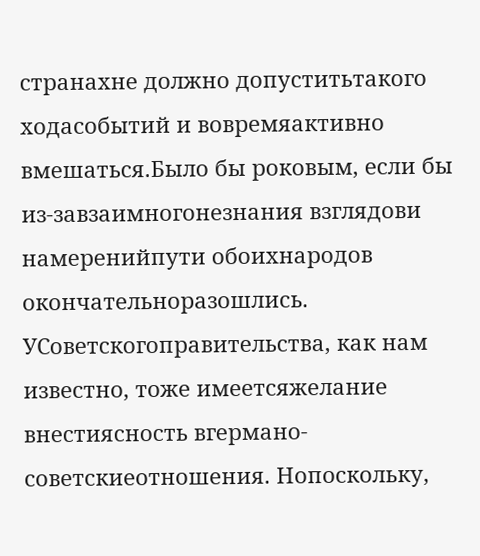странахне должно допуститьтакого ходасобытий и вовремяактивно вмешаться.Было бы роковым, если бы из-завзаимногонезнания взглядови намеренийпути обоихнародов окончательноразошлись. УСоветскогоправительства, как нам известно, тоже имеетсяжелание внестиясность вгермано-советскиеотношения. Нопоскольку,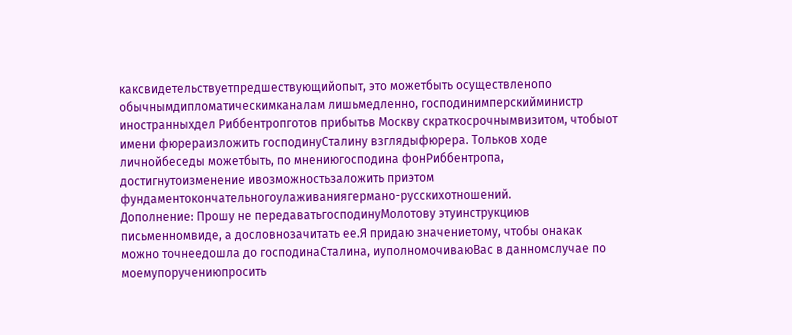каксвидетельствуетпредшествующийопыт, это можетбыть осуществленопо обычнымдипломатическимканалам лишьмедленно, господинимперскийминистр иностранныхдел Риббентропготов прибытьв Москву скраткосрочнымвизитом, чтобыот имени фюрераизложить господинуСталину взглядыфюрера. Тольков ходе личнойбеседы можетбыть, по мнениюгосподина фонРиббентропа, достигнутоизменение ивозможностьзаложить приэтом фундаментокончательногоулаживаниягермано-русскихотношений.
Дополнение: Прошу не передаватьгосподинуМолотову этуинструкциюв письменномвиде, а дословнозачитать ее.Я придаю значениетому, чтобы онакак можно точнеедошла до господинаСталина, иуполномочиваюВас в данномслучае по моемупоручениюпросить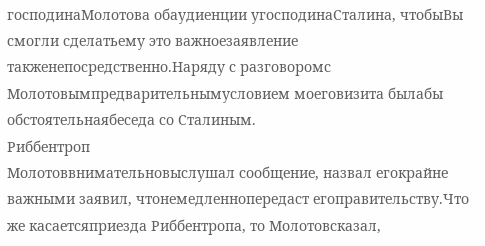господинаМолотова обаудиенции угосподинаСталина, чтобыВы смогли сделатьему это важноезаявление такженепосредственно.Наряду с разговоромс Молотовымпредварительнымусловием моеговизита былабы обстоятельнаябеседа со Сталиным.
Риббентроп
Молотоввнимательновыслушал сообщение, назвал егокрайне важными заявил, чтонемедленнопередаст егоправительству.Что же касаетсяприезда Риббентропа, то Молотовсказал,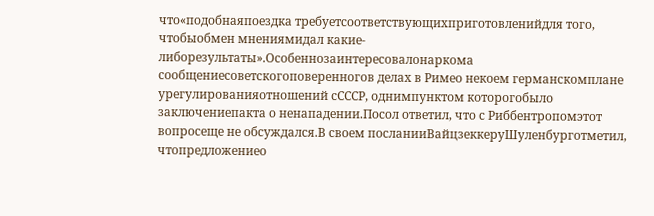что«подобнаяпоездка требуетсоответствующихприготовленийдля того, чтобыобмен мнениямидал какие-либорезультаты».Особеннозаинтересовалонаркома сообщениесоветскогоповеренногов делах в Римео некоем германскомплане урегулированияотношений сСССР, однимпунктом которогобыло заключениепакта о ненападении.Посол ответил, что с Риббентропомэтот вопросеще не обсуждался.В своем посланииВайцзеккеруШуленбурготметил, чтопредложениео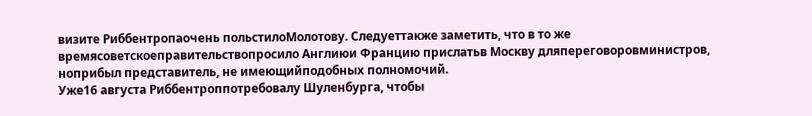визите Риббентропаочень польстилоМолотову. Следуеттакже заметить, что в то же времясоветскоеправительствопросило Англиюи Францию прислатьв Москву дляпереговоровминистров, ноприбыл представитель, не имеющийподобных полномочий.
Уже16 августа Риббентроппотребовалу Шуленбурга, чтобы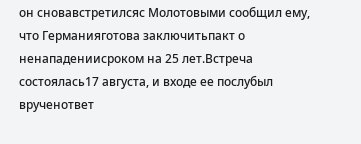он сновавстретилсяс Молотовыми сообщил ему, что Германияготова заключитьпакт о ненападениисроком на 25 лет.Встреча состоялась17 августа, и входе ее послубыл врученответ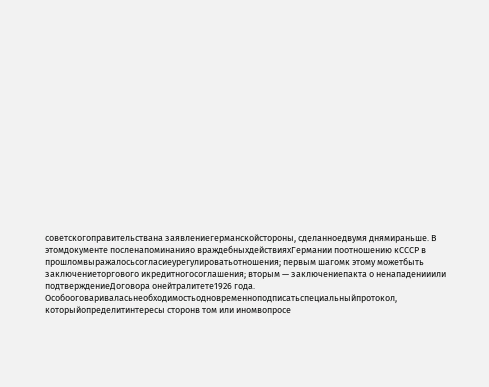советскогоправительствана заявлениегерманскойстороны, сделанноедвумя днямираньше. В этомдокументе посленапоминанияо враждебныхдействияхГермании поотношению кСССР в прошломвыражалосьсогласиеурегулироватьотношения; первым шагомк этому можетбыть заключениеторгового икредитногосоглашения; вторым — заключениепакта о ненападенииили подтверждениеДоговора онейтралитете1926 года. Особооговариваласьнеобходимостьодновременноподписатьспециальныйпротокол, которыйопределитинтересы сторонв том или иномвопросе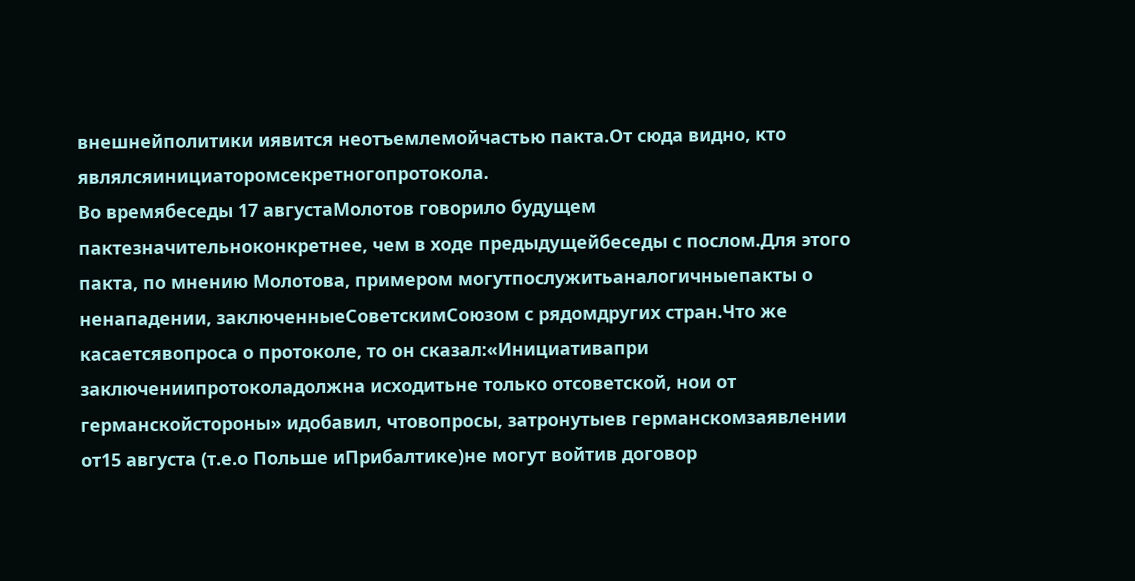внешнейполитики иявится неотъемлемойчастью пакта.От сюда видно, кто являлсяинициаторомсекретногопротокола.
Во времябеседы 17 августаМолотов говорило будущем пактезначительноконкретнее, чем в ходе предыдущейбеседы с послом.Для этого пакта, по мнению Молотова, примером могутпослужитьаналогичныепакты о ненападении, заключенныеСоветскимСоюзом с рядомдругих стран.Что же касаетсявопроса о протоколе, то он сказал:«Инициативапри заключениипротоколадолжна исходитьне только отсоветской, нои от германскойстороны» идобавил, чтовопросы, затронутыев германскомзаявлении от15 августа (т.е.о Польше иПрибалтике)не могут войтив договор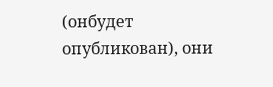(онбудет опубликован), они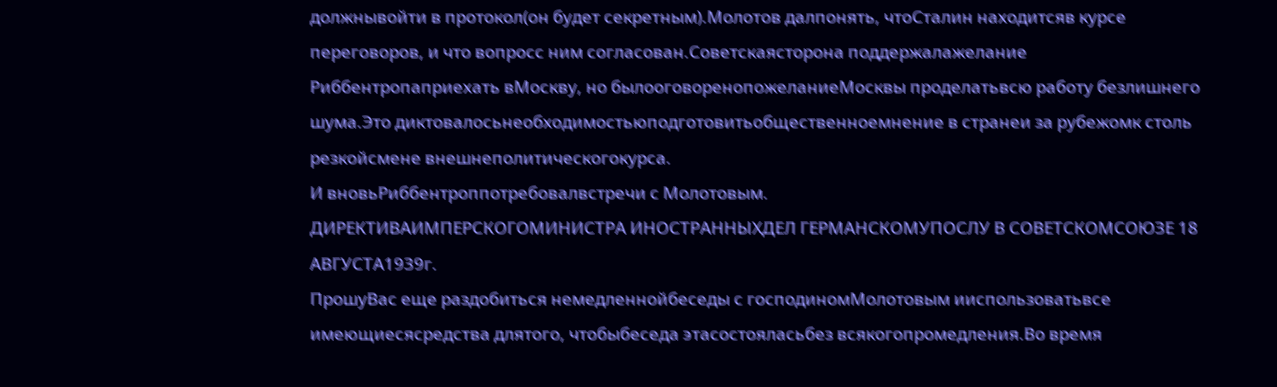должнывойти в протокол(он будет секретным).Молотов далпонять, чтоСталин находитсяв курсе переговоров, и что вопросс ним согласован.Советскаясторона поддержалажелание Риббентропаприехать вМоскву, но былооговоренопожеланиеМосквы проделатьвсю работу безлишнего шума.Это диктовалосьнеобходимостьюподготовитьобщественноемнение в странеи за рубежомк столь резкойсмене внешнеполитическогокурса.
И вновьРиббентроппотребовалвстречи с Молотовым.
ДИРЕКТИВАИМПЕРСКОГОМИНИСТРА ИНОСТРАННЫХДЕЛ ГЕРМАНСКОМУПОСЛУ В СОВЕТСКОМСОЮЗЕ 18 АВГУСТА1939г.
ПрошуВас еще раздобиться немедленнойбеседы с господиномМолотовым ииспользоватьвсе имеющиесясредства длятого, чтобыбеседа этасостояласьбез всякогопромедления.Во время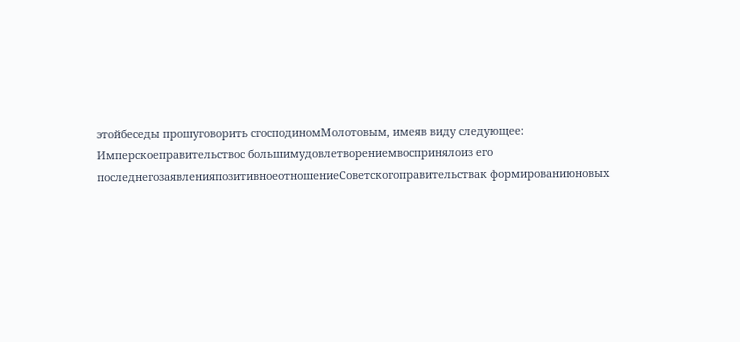этойбеседы прошуговорить сгосподиномМолотовым, имеяв виду следующее:
Имперскоеправительствос большимудовлетворениемвоспринялоиз его последнегозаявленияпозитивноеотношениеСоветскогоправительствак формированиюновых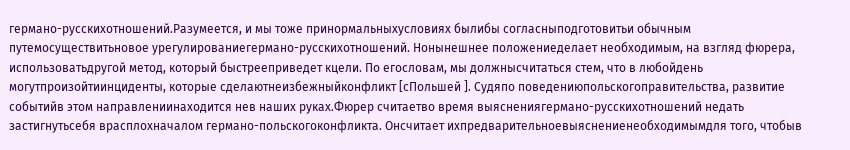германо-русскихотношений.Разумеется, и мы тоже принормальныхусловиях былибы согласныподготовитьи обычным путемосуществитьновое урегулированиегермано-русскихотношений. Нонынешнее положениеделает необходимым, на взгляд фюрера, использоватьдругой метод, который быстрееприведет кцели. По егословам, мы должнысчитаться стем, что в любойдень могутпроизойтиинциденты, которые сделаютнеизбежныйконфликт [сПольшей ]. Судяпо поведениюпольскогоправительства, развитие событийв этом направлениинаходится нев наших руках.Фюрер считаетво время выяснениягермано-русскихотношений недать застигнутьсебя врасплохначалом германо-польскогоконфликта. Онсчитает ихпредварительноевыяснениенеобходимымдля того, чтобыв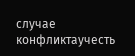случае конфликтаучесть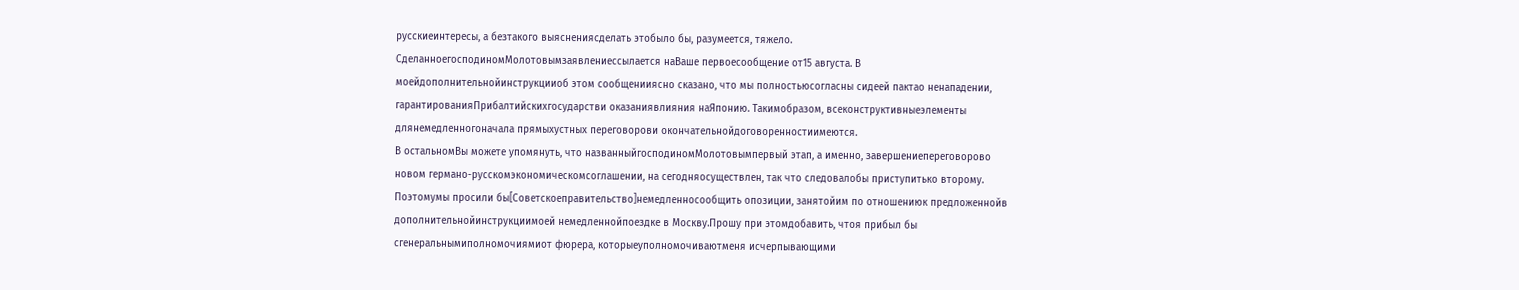русскиеинтересы, а безтакого выяснениясделать этобыло бы, разумеется, тяжело.
СделанноегосподиномМолотовымзаявлениессылается наВаше первоесообщение от15 августа. В моейдополнительнойинструкцииоб этом сообщенииясно сказано, что мы полностьюсогласны сидеей пактао ненападении, гарантированияПрибалтийскихгосударстви оказаниявлияния наЯпонию. Такимобразом, всеконструктивныеэлементы длянемедленногоначала прямыхустных переговорови окончательнойдоговоренностиимеются.
В остальномВы можете упомянуть, что названныйгосподиномМолотовымпервый этап, а именно, завершениепереговорово новом германо-русскомэкономическомсоглашении, на сегодняосуществлен, так что следовалобы приступитько второму.
Поэтомумы просили бы[Советскоеправительство]немедленносообщить опозиции, занятойим по отношениюк предложеннойв дополнительнойинструкциимоей немедленнойпоездке в Москву.Прошу при этомдобавить, чтоя прибыл бы сгенеральнымиполномочиямиот фюрера, которыеуполномочиваютменя исчерпывающими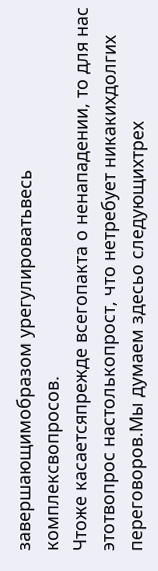завершающимобразом урегулироватьвесь комплексвопросов.
Чтоже касаетсяпрежде всегопакта о ненападении, то для нас этотвопрос настолькопрост, что нетребует никакихдолгих переговоров.Мы думаем здесьо следующихтрех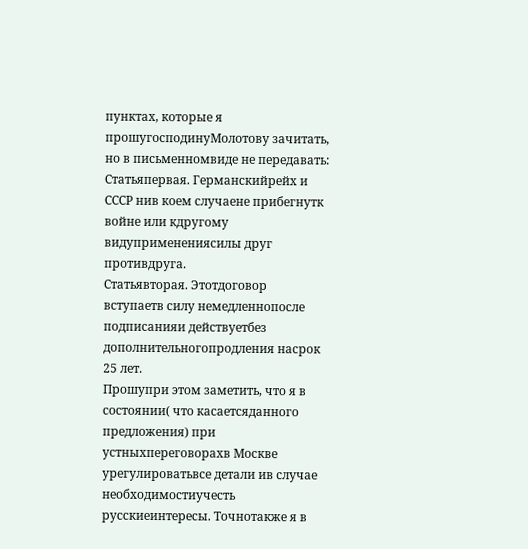пунктах, которые я прошугосподинуМолотову зачитать, но в письменномвиде не передавать:
Статьяпервая. Германскийрейх и СССР нив коем случаене прибегнутк войне или кдругому видуприменениясилы друг противдруга.
Статьявторая. Этотдоговор вступаетв силу немедленнопосле подписанияи действуетбез дополнительногопродления насрок 25 лет.
Прошупри этом заметить, что я в состоянии( что касаетсяданного предложения) при устныхпереговорахв Москве урегулироватьвсе детали ив случае необходимостиучесть русскиеинтересы. Точнотакже я в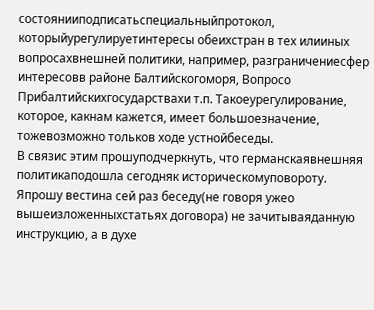состоянииподписатьспециальныйпротокол, которыйурегулируетинтересы обеихстран в тех илииных вопросахвнешней политики, например, разграничениесфер интересовв районе Балтийскогоморя, Вопросо Прибалтийскихгосударствахи т.п. Такоеурегулирование, которое, какнам кажется, имеет большоезначение, тожевозможно тольков ходе устнойбеседы.
В связис этим прошуподчеркнуть, что германскаявнешняя политикаподошла сегодняк историческомуповороту. Япрошу вестина сей раз беседу(не говоря ужео вышеизложенныхстатьях договора) не зачитываяданную инструкцию, а в духе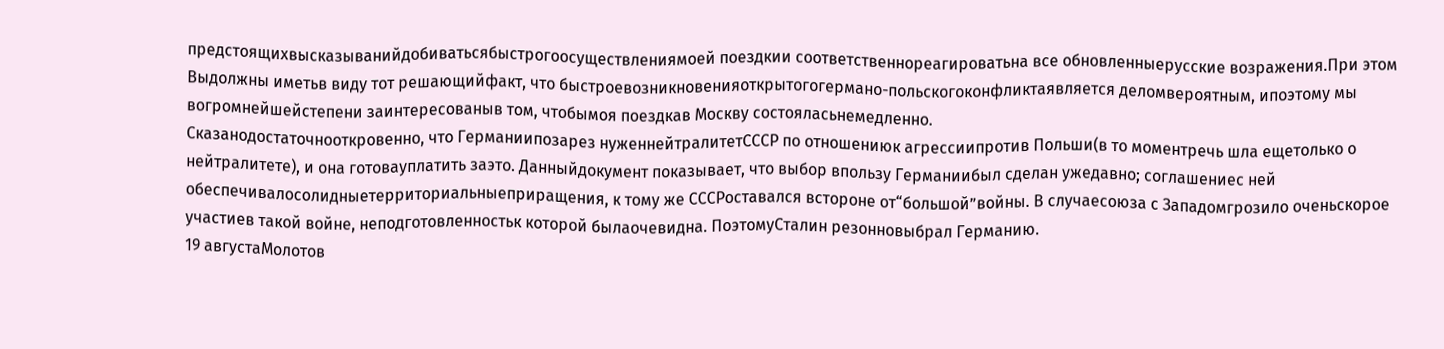предстоящихвысказыванийдобиватьсябыстрогоосуществлениямоей поездкии соответственнореагироватьна все обновленныерусские возражения.При этом Выдолжны иметьв виду тот решающийфакт, что быстроевозникновенияоткрытогогермано-польскогоконфликтаявляется деломвероятным, ипоэтому мы вогромнейшейстепени заинтересованыв том, чтобымоя поездкав Москву состояласьнемедленно.
Сказанодостаточнооткровенно, что Германиипозарез нуженнейтралитетСССР по отношениюк агрессиипротив Польши(в то моментречь шла ещетолько о нейтралитете), и она готовауплатить заэто. Данныйдокумент показывает, что выбор впользу Германиибыл сделан ужедавно; соглашениес ней обеспечивалосолидныетерриториальныеприращения, к тому же СССРоставался встороне от“большой”войны. В случаесоюза с Западомгрозило оченьскорое участиев такой войне, неподготовленностьк которой былаочевидна. ПоэтомуСталин резонновыбрал Германию.
19 августаМолотов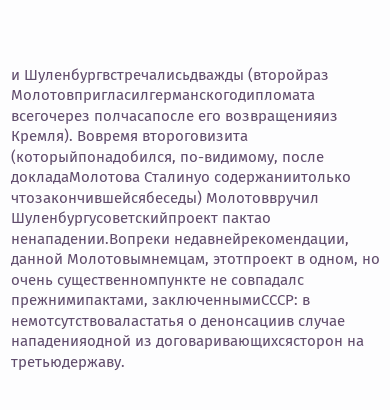и Шуленбургвстречалисьдважды (второйраз Молотовпригласилгерманскогодипломата всегочерез полчасапосле его возвращенияиз Кремля). Вовремя второговизита (которыйпонадобился, по-видимому, после докладаМолотова Сталинуо содержаниитолько чтозакончившейсябеседы) Молотоввручил Шуленбургусоветскийпроект пактао ненападении.Вопреки недавнейрекомендации, данной Молотовымнемцам, этотпроект в одном, но очень существенномпункте не совпадалс прежнимипактами, заключеннымиСССР: в немотсутствоваластатья о денонсациив случае нападенияодной из договаривающихсясторон на третьюдержаву.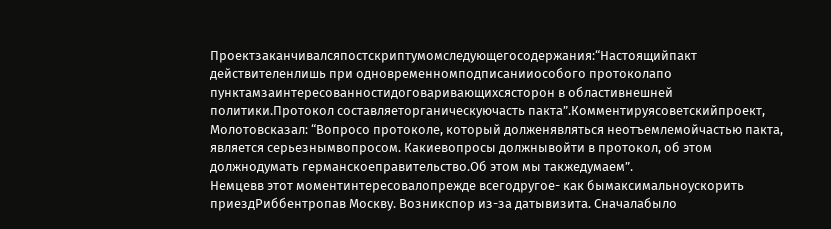Проектзаканчивалсяпостскриптумомследующегосодержания:“Настоящийпакт действителенлишь при одновременномподписанииособого протоколапо пунктамзаинтересованностидоговаривающихсясторон в областивнешней политики.Протокол составляеторганическуючасть пакта”.Комментируясоветскийпроект, Молотовсказал: “Вопросо протоколе, который долженявляться неотъемлемойчастью пакта, является серьезнымвопросом. Какиевопросы должнывойти в протокол, об этом должнодумать германскоеправительство.Об этом мы такжедумаем”.
Немцевв этот моментинтересовалопрежде всегодругое- как бымаксимальноускорить приездРиббентропав Москву. Возникспор из-за датывизита. Сначалабыло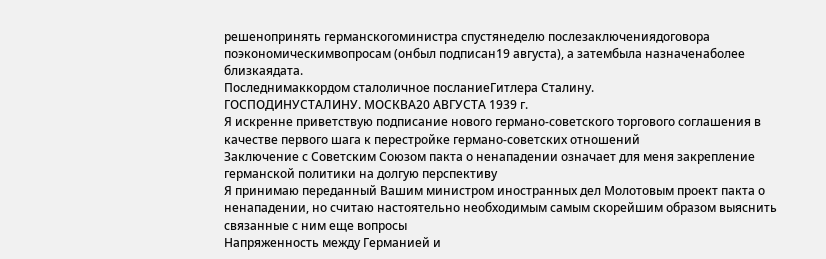решенопринять германскогоминистра спустянеделю послезаключениядоговора поэкономическимвопросам (онбыл подписан19 августа), а затембыла назначенаболее близкаядата.
Последнимаккордом сталоличное посланиеГитлера Сталину.
ГОСПОДИНУСТАЛИНУ. МОСКВА20 АВГУСТА 1939 г.
Я искренне приветствую подписание нового германо-советского торгового соглашения в качестве первого шага к перестройке германо-советских отношений
Заключение с Советским Союзом пакта о ненападении означает для меня закрепление германской политики на долгую перспективу
Я принимаю переданный Вашим министром иностранных дел Молотовым проект пакта о ненападении, но считаю настоятельно необходимым самым скорейшим образом выяснить связанные с ним еще вопросы
Напряженность между Германией и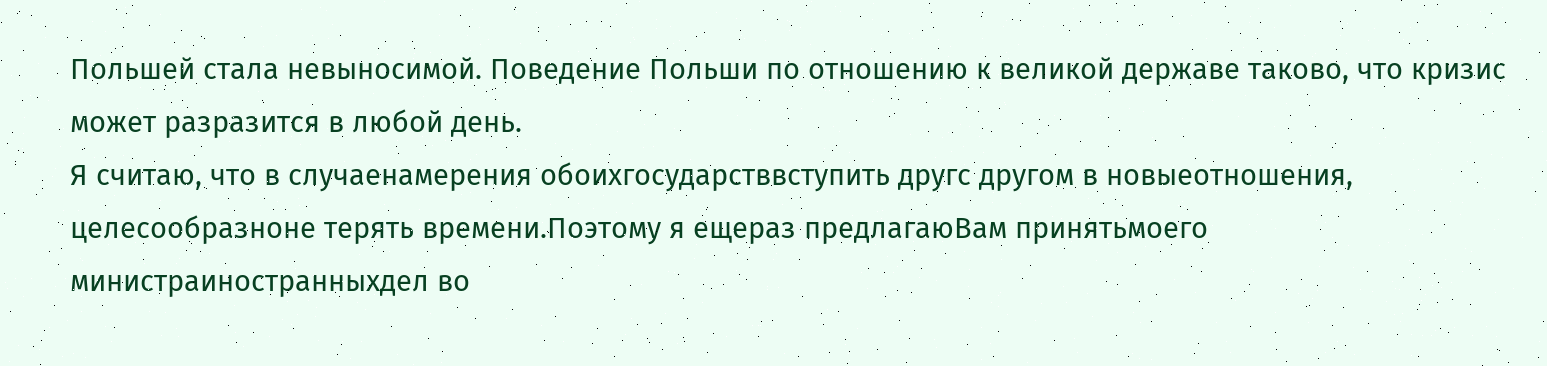Польшей стала невыносимой. Поведение Польши по отношению к великой державе таково, что кризис может разразится в любой день.
Я считаю, что в случаенамерения обоихгосударстввступить другс другом в новыеотношения, целесообразноне терять времени.Поэтому я ещераз предлагаюВам принятьмоего министраиностранныхдел во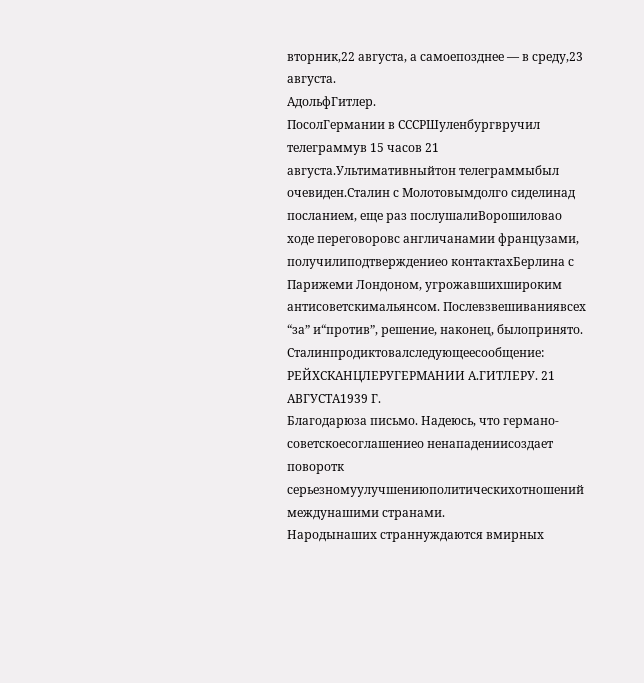вторник,22 августа, а самоепозднее — в среду,23 августа.
АдольфГитлер.
ПосолГермании в СССРШуленбургвручил телеграммув 15 часов 21 августа.Ультимативныйтон телеграммыбыл очевиден.Сталин с Молотовымдолго сиделинад посланием, еще раз послушалиВорошиловао ходе переговоровс англичанамии французами, получилиподтверждениео контактахБерлина с Парижеми Лондоном, угрожавшихшироким антисоветскимальянсом. Послевзвешиваниявсех “за” и“против”, решение, наконец, былопринято. Сталинпродиктовалследующеесообщение:
РЕЙХСКАНЦЛЕРУГЕРМАНИИ А.ГИТЛЕРУ. 21 АВГУСТА1939 Г.
Благодарюза письмо. Надеюсь, что германо-советскоесоглашениео ненападениисоздает поворотк серьезномуулучшениюполитическихотношений междунашими странами.
Народынаших страннуждаются вмирных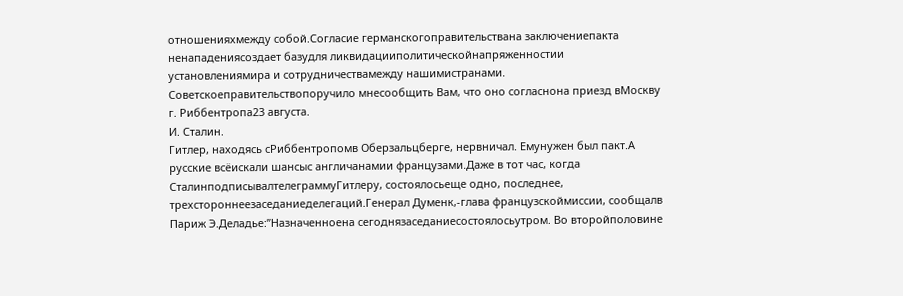отношенияхмежду собой.Согласие германскогоправительствана заключениепакта ненападениясоздает базудля ликвидацииполитическойнапряженностии установлениямира и сотрудничествамежду нашимистранами.
Советскоеправительствопоручило мнесообщить Вам, что оно согласнона приезд вМоскву г. Риббентропа23 августа.
И. Сталин.
Гитлер, находясь сРиббентропомв Оберзальцберге, нервничал. Емунужен был пакт.А русские всёискали шансыс англичанамии французами.Даже в тот час, когда СталинподписывалтелеграммуГитлеру, состоялосьеще одно, последнее, трехстороннеезаседаниеделегаций.Генерал Думенк,-глава французскоймиссии, сообщалв Париж Э.Деладье:”Назначенноена сегоднязаседаниесостоялосьутром. Во второйполовине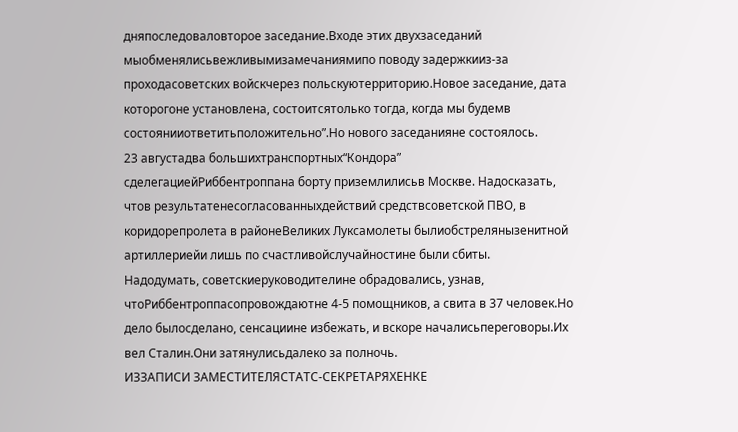дняпоследоваловторое заседание.Входе этих двухзаседаний мыобменялисьвежливымизамечаниямипо поводу задержкииз-за проходасоветских войскчерез польскуютерриторию.Новое заседание, дата которогоне установлена, состоитсятолько тогда, когда мы будемв состоянииответитьположительно”.Но нового заседанияне состоялось.
23 августадва большихтранспортных“Кондора” сделегациейРиббентроппана борту приземлилисьв Москве. Надосказать, чтов результатенесогласованныхдействий средствсоветской ПВО, в коридорепролета в районеВеликих Луксамолеты былиобстрелянызенитной артиллериейи лишь по счастливойслучайностине были сбиты.
Надодумать, советскиеруководителине обрадовались, узнав, чтоРиббентроппасопровождаютне 4-5 помощников, а свита в 37 человек.Но дело былосделано, сенсациине избежать, и вскоре началисьпереговоры.Их вел Сталин.Они затянулисьдалеко за полночь.
ИЗЗАПИСИ ЗАМЕСТИТЕЛЯСТАТС-СЕКРЕТАРЯХЕНКЕ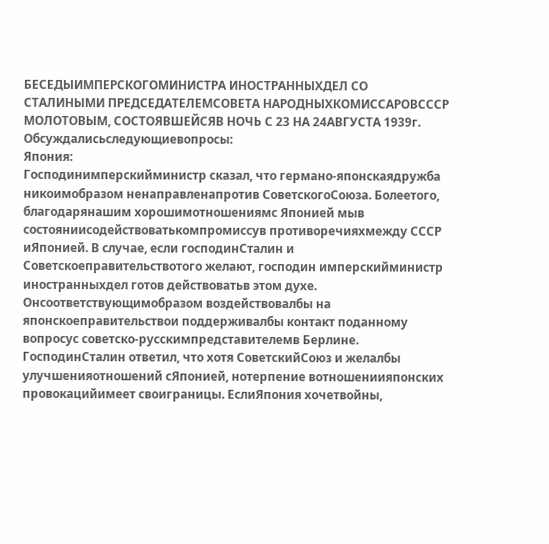БЕСЕДЫИМПЕРСКОГОМИНИСТРА ИНОСТРАННЫХДЕЛ СО СТАЛИНЫМИ ПРЕДСЕДАТЕЛЕМСОВЕТА НАРОДНЫХКОМИССАРОВСССР МОЛОТОВЫМ, СОСТОЯВШЕЙСЯВ НОЧЬ С 23 НА 24АВГУСТА 1939г.
Обсуждалисьследующиевопросы:
Япония:
Господинимперскийминистр сказал, что германо-японскаядружба никоимобразом ненаправленапротив СоветскогоСоюза. Болеетого, благодарянашим хорошимотношениямс Японией мыв состояниисодействоватькомпромиссув противоречияхмежду СССР иЯпонией. В случае, если господинСталин и Советскоеправительствотого желают, господин имперскийминистр иностранныхдел готов действоватьв этом духе. Онсоответствующимобразом воздействовалбы на японскоеправительствои поддерживалбы контакт поданному вопросус советско-русскимпредставителемв Берлине.
ГосподинСталин ответил, что хотя СоветскийСоюз и желалбы улучшенияотношений сЯпонией, нотерпение вотношениияпонских провокацийимеет своиграницы. ЕслиЯпония хочетвойны,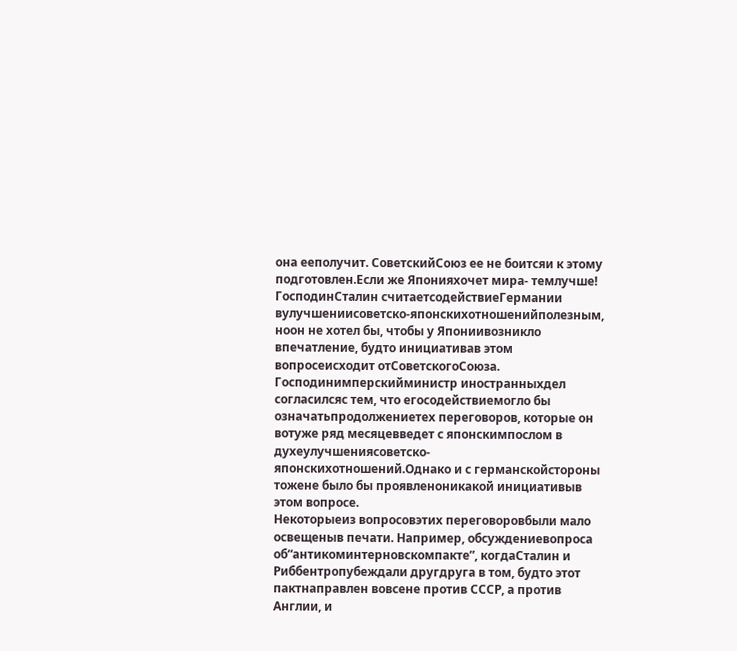она ееполучит. СоветскийСоюз ее не боитсяи к этому подготовлен.Если же Японияхочет мира- темлучше! ГосподинСталин считаетсодействиеГермании вулучшениисоветско-японскихотношенийполезным, ноон не хотел бы, чтобы у Япониивозникло впечатление, будто инициативав этом вопросеисходит отСоветскогоСоюза.
Господинимперскийминистр иностранныхдел согласилсяс тем, что егосодействиемогло бы означатьпродолжениетех переговоров, которые он вотуже ряд месяцевведет с японскимпослом в духеулучшениясоветско-японскихотношений.Однако и с германскойстороны тожене было бы проявленоникакой инициативыв этом вопросе.
Некоторыеиз вопросовэтих переговоровбыли мало освещеныв печати. Например, обсуждениевопроса об“антикоминтерновскомпакте”, когдаСталин и Риббентропубеждали другдруга в том, будто этот пактнаправлен вовсене против СССР, а против Англии, и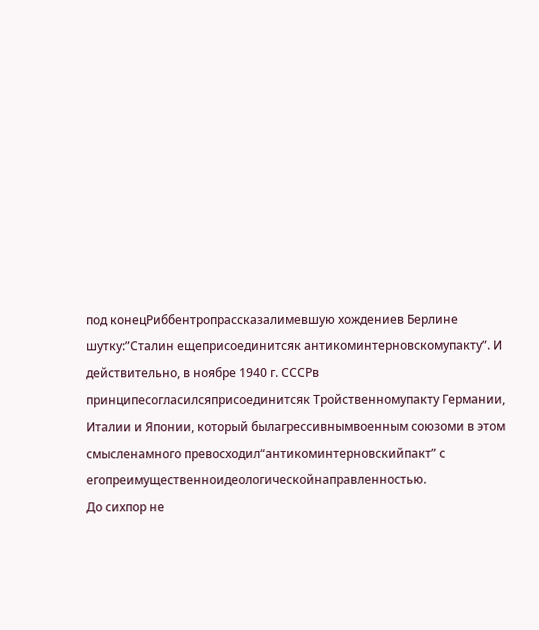под конецРиббентропрассказалимевшую хождениев Берлине шутку:”Сталин ещеприсоединитсяк антикоминтерновскомупакту”. И действительно, в ноябре 1940 г. СССРв принципесогласилсяприсоединитсяк Тройственномупакту Германии, Италии и Японии, который былагрессивнымвоенным союзоми в этом смысленамного превосходил“антикоминтерновскийпакт” с егопреимущественноидеологическойнаправленностью.
До сихпор не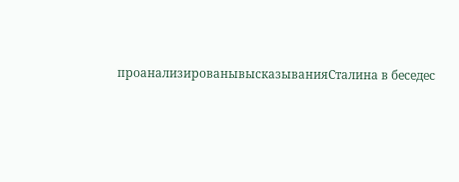проанализированывысказыванияСталина в беседес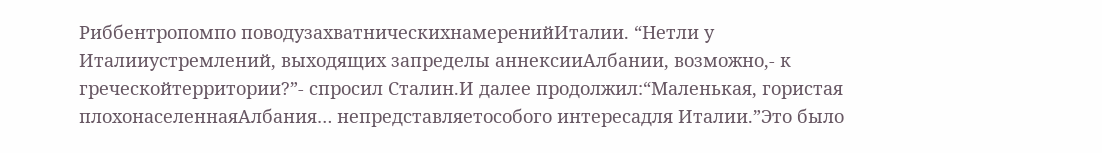Риббентропомпо поводузахватническихнамеренийИталии. “Нетли у Италииустремлений, выходящих запределы аннексииАлбании, возможно,- к греческойтерритории?”- спросил Сталин.И далее продолжил:“Маленькая, гористая плохонаселеннаяАлбания… непредставляетособого интересадля Италии.”Это было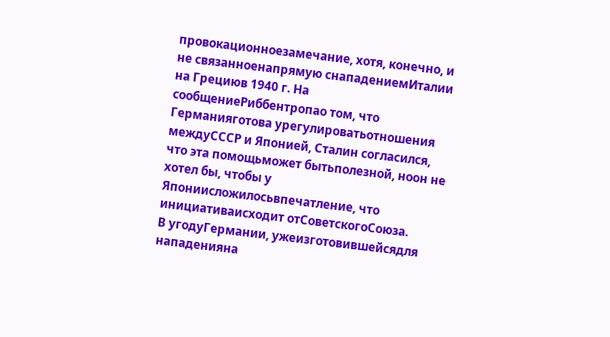провокационноезамечание, хотя, конечно, и не связанноенапрямую снападениемИталии на Грециюв 1940 г. На сообщениеРиббентропао том, что Германияготова урегулироватьотношения междуСССР и Японией, Сталин согласился, что эта помощьможет бытьполезной, ноон не хотел бы, чтобы у Япониисложилосьвпечатление, что инициативаисходит отСоветскогоСоюза.
В угодуГермании, ужеизготовившейсядля нападенияна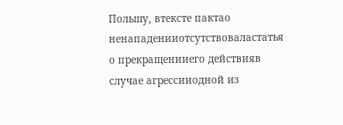Польшу, втексте пактао ненападенииотсутствоваластатья о прекращенииего действияв случае агрессииодной из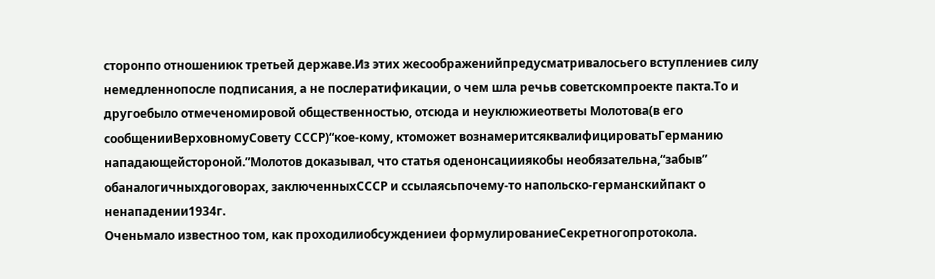сторонпо отношениюк третьей державе.Из этих жесоображенийпредусматривалосьего вступлениев силу немедленнопосле подписания, а не послератификации, о чем шла речьв советскомпроекте пакта.То и другоебыло отмеченомировой общественностью, отсюда и неуклюжиеответы Молотова(в его сообщенииВерховномуСовету СССР)“кое-кому, ктоможет вознамеритсяквалифицироватьГерманию нападающейстороной.”Молотов доказывал, что статья оденонсацииякобы необязательна,“забыв” обаналогичныхдоговорах, заключенныхСССР и ссылаясьпочему-то напольско-германскийпакт о ненападении1934г.
Оченьмало известноо том, как проходилиобсуждениеи формулированиеСекретногопротокола.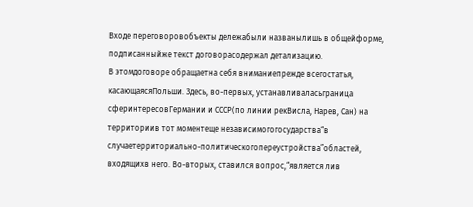Входе переговоровобъекты дележабыли названылишь в общейформе, подписанныйже текст договорасодержал детализацию.
В этомдоговоре обращаетна себя вниманиепрежде всегостатья, касающаясяПольши. Здесь, во-первых, устанавливаласьграница сферинтересовГермании и СССР(по линии рекВисла, Нарев, Сан) на территориив тот моментеще независимогогосударства“в случаетерриториально-политическогопереустройства”областей, входящихв него. Во-вторых, ставился вопрос,“является лив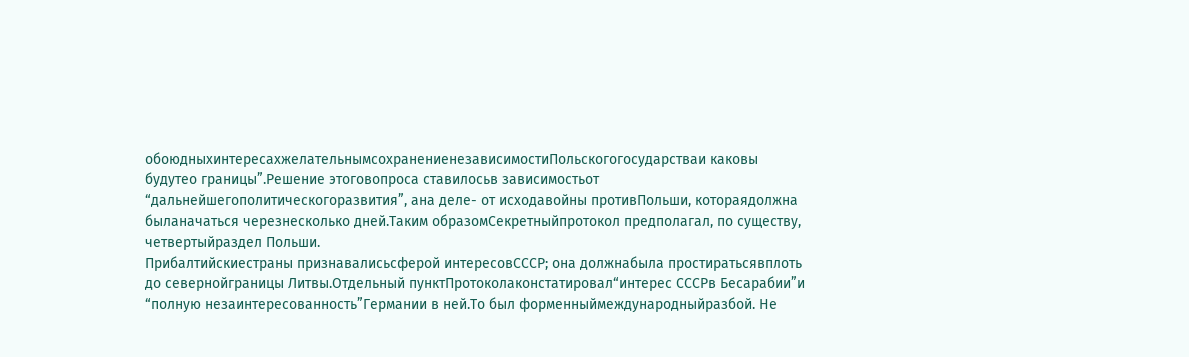обоюдныхинтересахжелательнымсохранениенезависимостиПольскогогосударстваи каковы будутео границы”.Решение этоговопроса ставилосьв зависимостьот “дальнейшегополитическогоразвития”, ана деле- от исходавойны противПольши, котораядолжна быланачаться черезнесколько дней.Таким образомСекретныйпротокол предполагал, по существу, четвертыйраздел Польши.
Прибалтийскиестраны признавалисьсферой интересовСССР; она должнабыла простиратьсявплоть до севернойграницы Литвы.Отдельный пунктПротоколаконстатировал“интерес СССРв Бесарабии”и “полную незаинтересованность”Германии в ней.То был форменныймеждународныйразбой. Не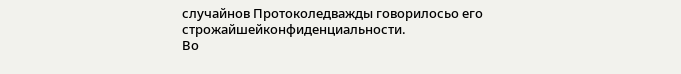случайнов Протоколедважды говорилосьо его строжайшейконфиденциальности.
Во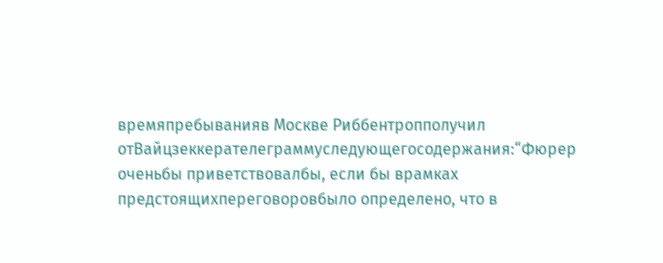времяпребыванияв Москве Риббентропполучил отВайцзеккерателеграммуследующегосодержания:“Фюрер оченьбы приветствовалбы, если бы врамках предстоящихпереговоровбыло определено, что в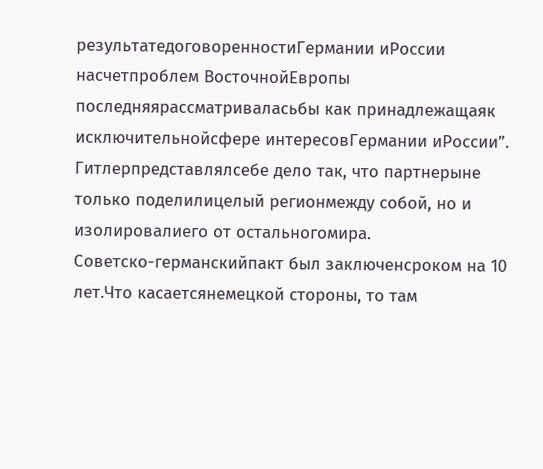результатедоговоренностиГермании иРоссии насчетпроблем ВосточнойЕвропы последняярассматриваласьбы как принадлежащаяк исключительнойсфере интересовГермании иРоссии”. Гитлерпредставлялсебе дело так, что партнерыне только поделилицелый регионмежду собой, но и изолировалиего от остальногомира.
Советско-германскийпакт был заключенсроком на 10 лет.Что касаетсянемецкой стороны, то там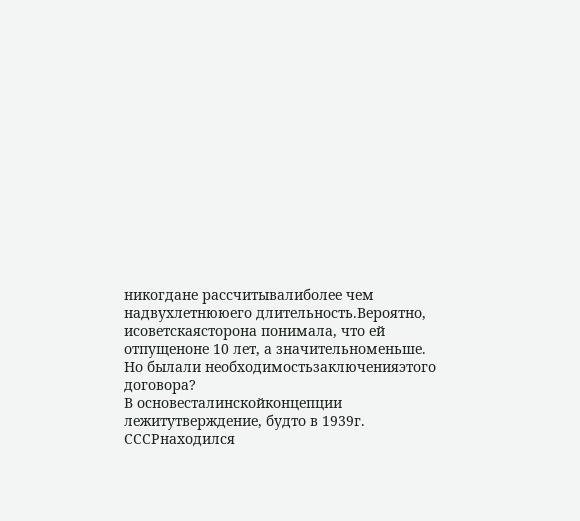никогдане рассчитывалиболее чем надвухлетнююего длительность.Вероятно, исоветскаясторона понимала, что ей отпущеноне 10 лет, а значительноменьше. Но былали необходимостьзаключенияэтого договора?
В основесталинскойконцепции лежитутверждение, будто в 1939г. СССРнаходился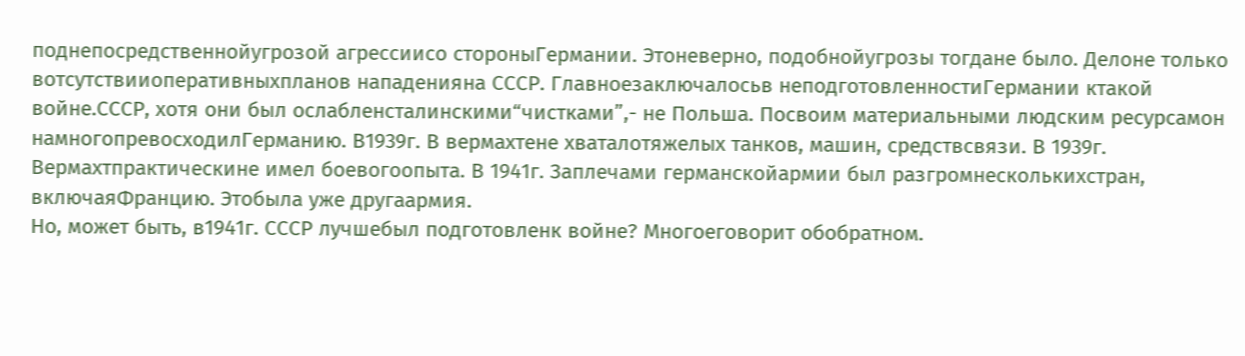поднепосредственнойугрозой агрессиисо стороныГермании. Этоневерно, подобнойугрозы тогдане было. Делоне только вотсутствииоперативныхпланов нападенияна СССР. Главноезаключалосьв неподготовленностиГермании ктакой войне.СССР, хотя они был ослабленсталинскими“чистками”,- не Польша. Посвоим материальными людским ресурсамон намногопревосходилГерманию. В1939г. В вермахтене хваталотяжелых танков, машин, средствсвязи. В 1939г. Вермахтпрактическине имел боевогоопыта. В 1941г. Заплечами германскойармии был разгромнесколькихстран, включаяФранцию. Этобыла уже другаармия.
Но, может быть, в1941г. СССР лучшебыл подготовленк войне? Многоеговорит обобратном.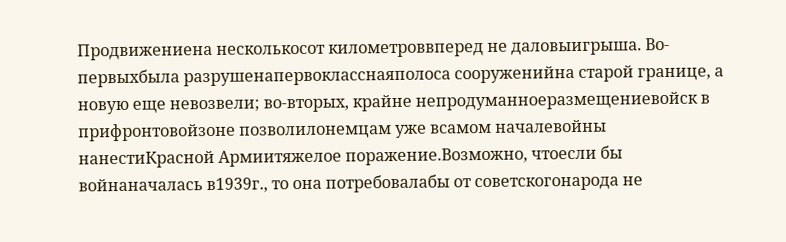Продвижениена несколькосот километроввперед не даловыигрыша. Во-первыхбыла разрушенапервокласснаяполоса сооруженийна старой границе, а новую еще невозвели; во-вторых, крайне непродуманноеразмещениевойск в прифронтовойзоне позволилонемцам уже всамом началевойны нанестиКрасной Армиитяжелое поражение.Возможно, чтоесли бы войнаначалась в1939г., то она потребовалабы от советскогонарода не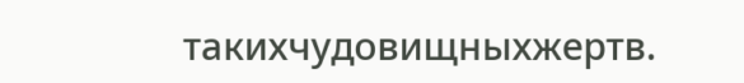такихчудовищныхжертв.